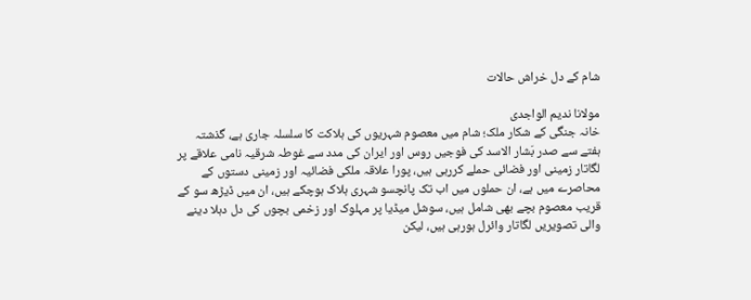شام کے دل خراش حالات

مولانا ندیم الواجدی
خانہ جنگی کے شکار ملک؛ شام میں معصوم شہریوں کی ہلاکت کا سلسلہ جاری ہے، گذشتہ ہفتے سے صدر بَشار الاسد کی فوجیں روس اور ایران کی مدد سے غوطہ شرقیہ نامی علاقے پر لگاتار زمینی اور فضائی حملے کررہی ہیں، پورا علاقہ ملکی فضائیہ اور زمینی دستوں کے محاصرے میں ہے، ان حملوں میں اب تک پانچسو شہری ہلاک ہوچکے ہیں، ان میں ڈیڑھ سو کے قریب معصوم بچے بھی شامل ہیں، سوشل میڈیا پر مہلوک اور زخمی بچوں کی دل دہلا دینے والی تصویریں لگاتار وائرل ہورہی ہیں، لیکن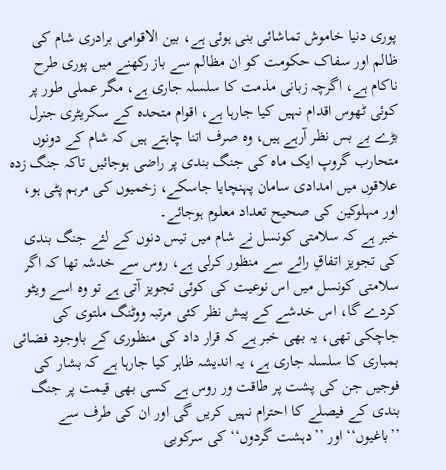پوری دنیا خاموش تماشائی بنی ہوئی ہے، بین الاقوامی برادری شام کی ظالم اور سفاک حکومت کو ان مظالم سے باز رکھنے میں پوری طرح ناکام ہے، اگرچہ زبانی مذمت کا سلسلہ جاری ہے، مگر عملی طور پر کوئی ٹھوس اقدام نہیں کیا جارہا ہے، اقوام متحدہ کے سکریٹری جنرل بڑے بے بس نظر آرہے ہیں، وہ صرف اتنا چاہتے ہیں کہ شام کے دونوں متحارب گروپ ایک ماہ کی جنگ بندی پر راضی ہوجائیں تاکہ جنگ زدہ علاقوں میں امدادی سامان پہنچایا جاسکے، زخمیوں کی مرہم پٹی ہو، اور مہلوکین کی صحیح تعداد معلوم ہوجائے۔
خبر ہے کہ سلامتی کونسل نے شام میں تیس دنوں کے لئے جنگ بندی کی تجویز اتفاقِ رائے سے منظور کرلی ہے، روس سے خدشہ تھا کہ اگر سلامتی کونسل میں اس نوعیت کی کوئی تجویز آتی ہے تو وہ اسے ویٹو کردے گا، اس خدشے کے پیش نظر کئی مرتبہ ووٹنگ ملتوی کی جاچکی تھی، یہ بھی خبر ہے کہ قرار داد کی منظوری کے باوجود فضائی بمباری کا سلسلہ جاری ہے، یہ اندیشہ ظاہر کیا جارہا ہے کہ بشار کی فوجیں جن کی پشت پر طاقت ور روس ہے کسی بھی قیمت پر جنگ بندی کے فیصلے کا احترام نہیں کریں گی اور ان کی طرف سے ’’باغیوں‘‘ اور ’’دہشت گردوں‘‘ کی سرکوبی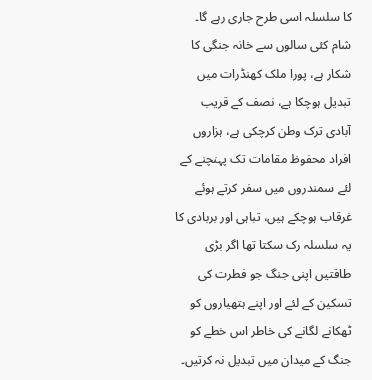کا سلسلہ اسی طرح جاری رہے گا۔
شام کئی سالوں سے خانہ جنگی کا شکار ہے، پورا ملک کھنڈرات میں تبدیل ہوچکا ہے، نصف کے قریب آبادی ترک وطن کرچکی ہے، ہزاروں افراد محفوظ مقامات تک پہنچنے کے لئے سمندروں میں سفر کرتے ہوئے غرقاب ہوچکے ہیں، تباہی اور بربادی کا یہ سلسلہ رک سکتا تھا اگر بڑی طاقتیں اپنی جنگ جو فطرت کی تسکین کے لئے اور اپنے ہتھیاروں کو ٹھکانے لگانے کی خاطر اس خطے کو جنگ کے میدان میں تبدیل نہ کرتیں۔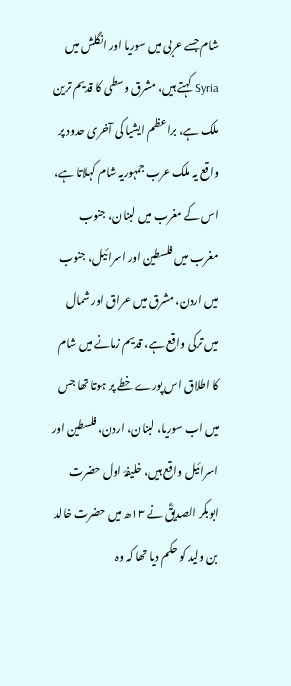شام جسے عربی میں سوریا اور انگلش میں Syria کہتے ہیں، مشرق وسطی کا قدیم ترین ملک ہے، براعظم ایشیا کی آخری حدود پر واقع یہ ملک عرب جمہوریہ شام کہلاتا ہے، اس کے مغرب میں لبنان، جنوب مغرب میں فلسطین اور اسرائیل، جنوب میں اردن، مشرق میں عراق اور شمال میں ترکی واقع ہے، قدیم زمانے میں شام کا اطلاق اس پورے خطے پر ہوتا تھا جس میں اب سوریا، لبنان، اردن، فلسطین اور اسرائیل واقع ہیں، خلیفۂ اول حضرت ابوبکر الصدیقؓ نے ۱۳ھ میں حضرت خالد بن ولید کو حکم دیا تھا کہ وہ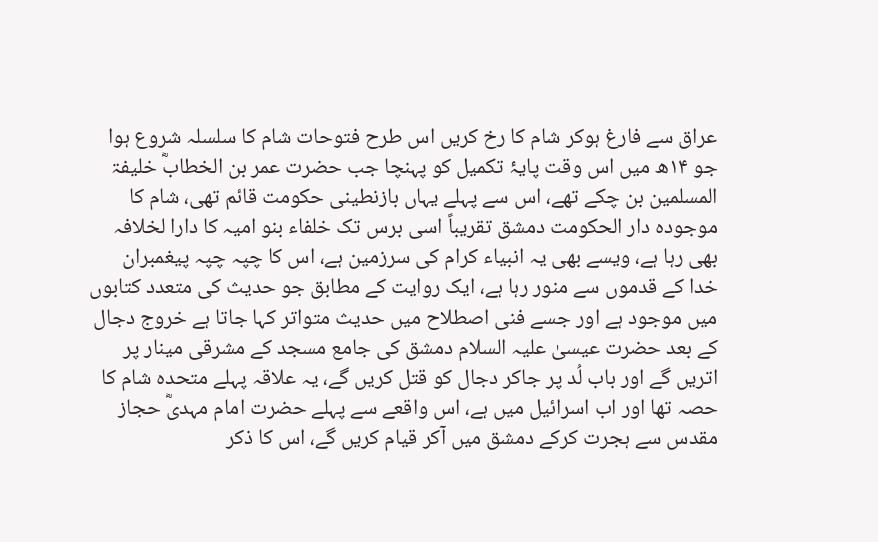عراق سے فارغ ہوکر شام کا رخ کریں اس طرح فتوحات شام کا سلسلہ شروع ہوا جو ۱۴ھ میں اس وقت پایۂ تکمیل کو پہنچا جب حضرت عمر بن الخطابؓ خلیفۃ المسلمین بن چکے تھے، اس سے پہلے یہاں بازنطینی حکومت قائم تھی، شام کا موجودہ دار الحکومت دمشق تقریباً اسی برس تک خلفاء بنو امیہ کا دارا لخلافہ بھی رہا ہے، ویسے بھی یہ انبیاء کرام کی سرزمین ہے، اس کا چپہ چپہ پیغمبران خدا کے قدموں سے منور رہا ہے، ایک روایت کے مطابق جو حدیث کی متعدد کتابوں میں موجود ہے اور جسے فنی اصطلاح میں حدیث متواتر کہا جاتا ہے خروج دجال کے بعد حضرت عیسیٰ علیہ السلام دمشق کی جامع مسجد کے مشرقی مینار پر اتریں گے اور باب لُد پر جاکر دجال کو قتل کریں گے، یہ علاقہ پہلے متحدہ شام کا حصہ تھا اور اب اسرائیل میں ہے، اس واقعے سے پہلے حضرت امام مہدیؓ حجاز مقدس سے ہجرت کرکے دمشق میں آکر قیام کریں گے، اس کا ذکر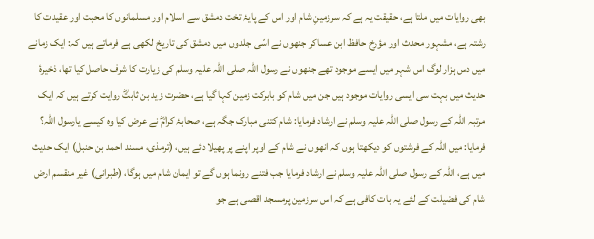بھی روایات میں ملتا ہے، حقیقت یہ ہے کہ سرزمینِ شام اور اس کے پایۂ تخت دمشق سے اسلام اور مسلمانوں کا محبت اور عقیدت کا رشتہ ہے، مشہور محدث اور مؤرخ حافظ ابن عساکر جنھوں نے اسّی جلدوں میں دمشق کی تاریخ لکھی ہے فرماتے ہیں کہ: ایک زمانے میں دس ہزار لوگ اس شہر میں ایسے موجود تھے جنھوں نے رسول اللہ صلی اللہ علیہ وسلم کی زیارت کا شرف حاصل کیا تھا، ذخیرۂ حدیث میں بہت سی ایسی روایات موجود ہیں جن میں شام کو بابرکت زمین کہا گیا ہے، حضرت زید بن ثابتؓ روایت کرتے ہیں کہ ایک مرتبہ اللہ کے رسول صلی اللہ علیہ وسلم نے ارشاد فرمایا: شام کتنی مبارک جگہ ہے، صحابۂ کرامؓ نے عرض کیا وہ کیسے یارسول اللہ؟ فرمایا: میں اللہ کے فرشتوں کو دیکھتا ہوں کہ انھوں نے شام کے اوپر اپنے پر پھیلا دئے ہیں، (ترمذی، مسند احمد بن حنبل) ایک حدیث میں ہے، اللہ کے رسول صلی اللہ علیہ وسلم نے ارشاد فرمایا جب فتنے رونما ہوں گے تو ایمان شام میں ہوگا، (طبرانی) غیر منقسم ارض شام کی فضیلت کے لئے یہ بات کافی ہے کہ اس سرزمین پرمسجد اقصی ہے جو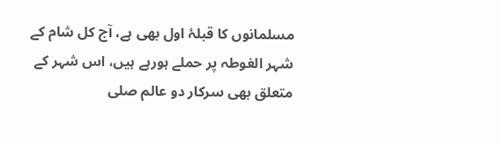مسلمانوں کا قبلۂ اول بھی ہے، آج کل شام کے شہر الغوطہ پر حملے ہورہے ہیں، اس شہر کے متعلق بھی سرکار دو عالم صلی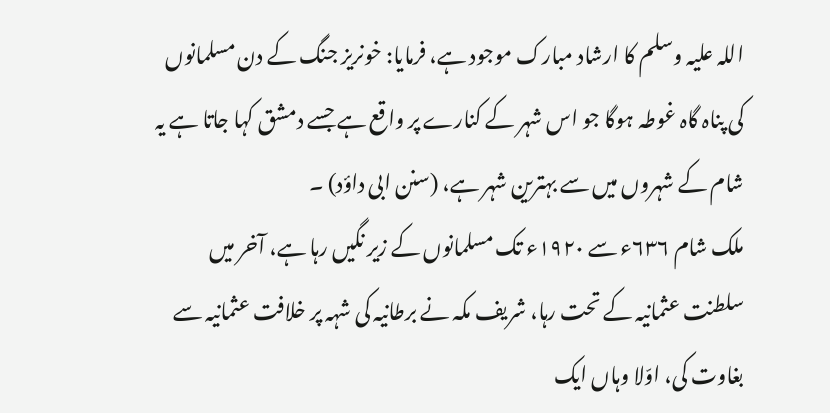اللہ علیہ وسلم کا ارشاد مبارک موجود ہے، فرمایا: خونریز جنگ کے دن مسلمانوں کی پناہ گاہ غوطہ ہوگا جو اس شہر کے کنارے پر واقع ہے جسے دمشق کہا جاتا ہے یہ شام کے شہروں میں سے بہترین شہر ہے، (سنن ابی داؤد) ۔
ملک شام ۶۳۶ء سے ۱۹۲۰ء تک مسلمانوں کے زیر نگیں رہا ہے، آخر میں سلطنت عثمانیہ کے تحت رہا، شریف مکہ نے برطانیہ کی شہہ پر خلافت عثمانیہ سے بغاوت کی، اوّلا وہاں ایک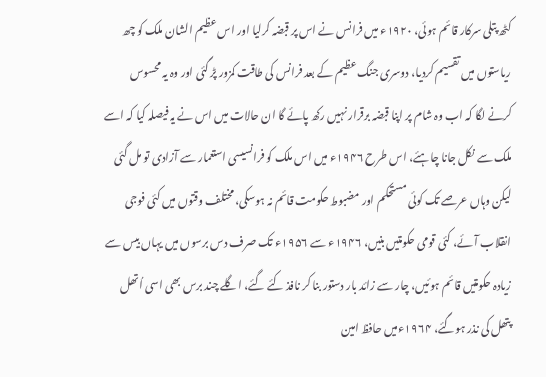کٹھ پتلی سرکار قائم ہوئی، ۱۹۲۰ء میں فرانس نے اس پر قبضہ کرلیا اور اس عظیم الشان ملک کو چھ ریاستوں میں تقسیم کردیا، دوسری جنگ عظیم کے بعد فرانس کی طاقت کمزور پڑ گئی اور وہ یہ محسوس کرنے لگا کہ اب وہ شام پر اپنا قبضہ برقرار نہیں رکھ پائے گا ان حالات میں اس نے یہ فیصلہ کیا کہ اسے ملک سے نکل جانا چاہئے، اس طرح ۱۹۴۶ء میں اس ملک کو فرانسیسی استعمار سے آزادی تو مل گئی لیکن وہاں عرصے تک کوئی مستحکم اور مضبوط حکومت قائم نہ ہوسکی، مختلف وقتوں میں کئی فوجی انقلاب آئے، کئی قومی حکومتیں بنیں، ۱۹۴۶ء سے ۱۹۵۶ء تک صرف دس برسوں میں یہاں بیس سے زیادہ حکومتیں قائم ہوئیں، چار سے زائد بار دستور بنا کر نافذ کئے گئے، اگلے چند برس بھی اسی اُتھل پتھل کی نذر ہوگئے، ۱۹۶۴ءمیں حافظ امین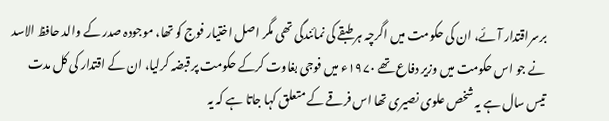برسراقتدار آئے، ان کی حکومت میں اگرچہ ہر طبقے کی نمائندگی تھی مگر اصل اختیار فوج کو تھا، موجودہ صدر کے والد حافظ الاسد نے جو اس حکومت میں وزیر دفاع تھے ۱۹۷۰ء میں فوجی بغاوت کرکے حکومت پر قبضہ کرلیا، ان کے اقتدار کی کل مدت تیس سال ہے یہ شخص علوی نصیری تھا اس فرقے کے متعلق کہا جاتا ہے کہ یہ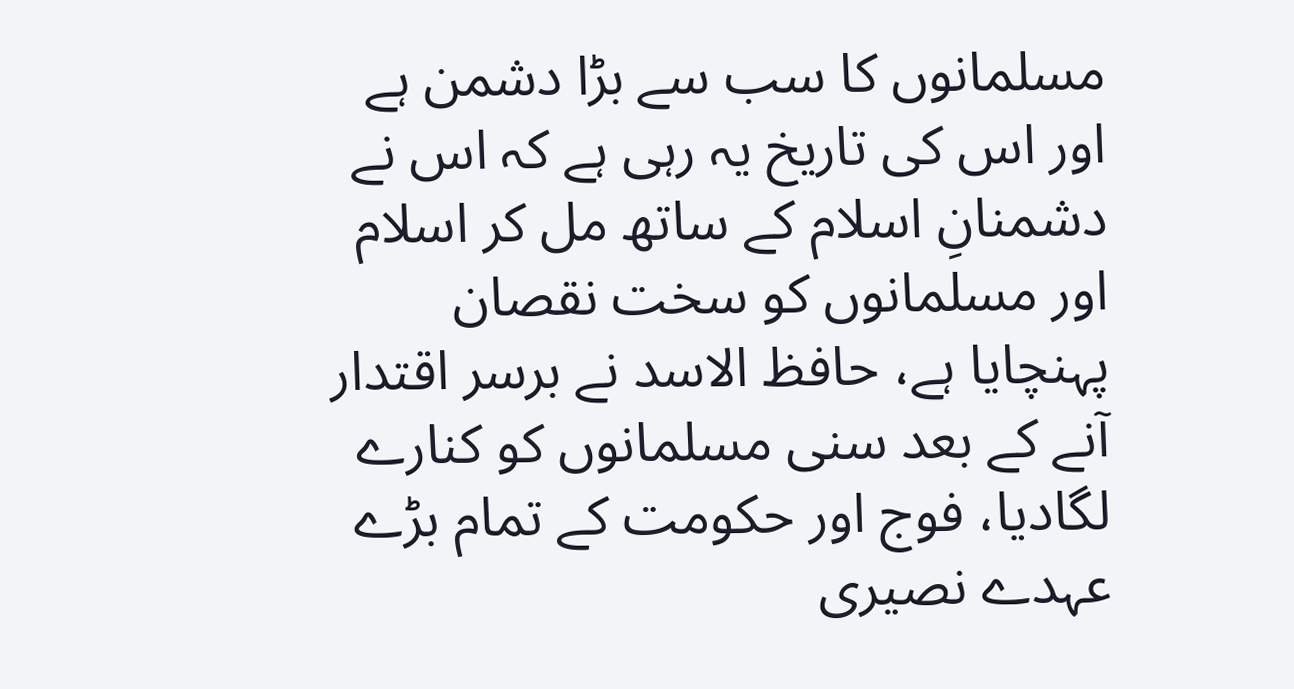مسلمانوں کا سب سے بڑا دشمن ہے اور اس کی تاریخ یہ رہی ہے کہ اس نے دشمنانِ اسلام کے ساتھ مل کر اسلام اور مسلمانوں کو سخت نقصان پہنچایا ہے، حافظ الاسد نے برسر اقتدار آنے کے بعد سنی مسلمانوں کو کنارے لگادیا، فوج اور حکومت کے تمام بڑے عہدے نصیری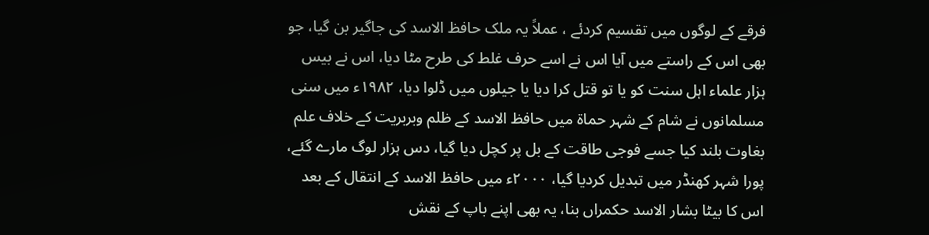فرقے کے لوگوں میں تقسیم کردئے ، عملاً یہ ملک حافظ الاسد کی جاگیر بن گیا، جو بھی اس کے راستے میں آیا اس نے اسے حرف غلط کی طرح مٹا دیا، اس نے بیس ہزار علماء اہل سنت کو یا تو قتل کرا دیا یا جیلوں میں ڈلوا دیا، ۱۹۸۲ء میں سنی مسلمانوں نے شام کے شہر حماۃ میں حافظ الاسد کے ظلم وبربریت کے خلاف علم بغاوت بلند کیا جسے فوجی طاقت کے بل پر کچل دیا گیا، دس ہزار لوگ مارے گئے، پورا شہر کھنڈر میں تبدیل کردیا گیا، ۲۰۰۰ء میں حافظ الاسد کے انتقال کے بعد اس کا بیٹا بشار الاسد حکمراں بنا، یہ بھی اپنے باپ کے نقش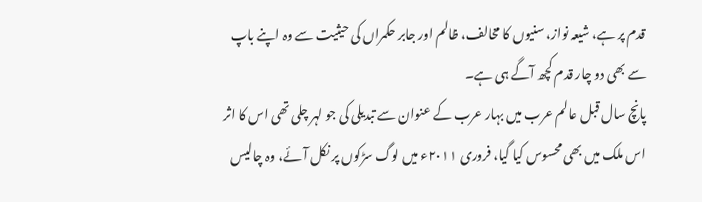قدم پر ہے، شیعہ نواز، سنیوں کا مخالف، ظالم اور جابر حکمراں کی حیثیت سے وہ اپنے باپ سے بھی دو چار قدم کچھ آگے ہی ہے۔
پانچ سال قبل عالم عرب میں بہار عرب کے عنوان سے تبدیلی کی جو لہر چلی تھی اس کا اثر اس ملک میں بھی محسوس کیا گیا، فروری ۲۰۱۱ء میں لوگ سڑکوں پر نکل آئے، وہ چالیس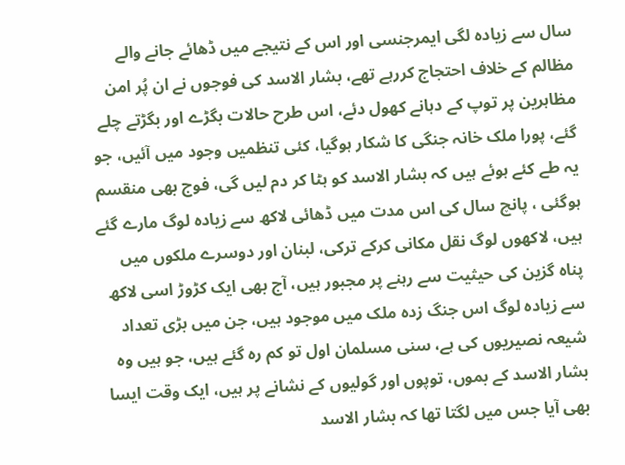سال سے زیادہ لگی ایمرجنسی اور اس کے نتیجے میں ڈھائے جانے والے مظالم کے خلاف احتجاج کررہے تھے، بشار الاسد کی فوجوں نے ان پُر امن مظاہرین پر توپ کے دہانے کھول دئے، اس طرح حالات بگڑے اور بگڑتے چلے گئے، پورا ملک خانہ جنگی کا شکار ہوگیا، کئی تنظمیں وجود میں آئیں، جو یہ طے کئے ہوئے ہیں کہ بشار الاسد کو ہٹا کر دم لیں گی، فوج بھی منقسم ہوگئی ، پانچ سال کی اس مدت میں ڈھائی لاکھ سے زیادہ لوگ مارے گئے ہیں، لاکھوں لوگ نقل مکانی کرکے ترکی، لبنان اور دوسرے ملکوں میں پناہ گزین کی حیثیت سے رہنے پر مجبور ہیں، آج بھی ایک کڑوڑ اسی لاکھ سے زیادہ لوگ اس جنگ زدہ ملک میں موجود ہیں، جن میں بڑی تعداد شیعہ نصیریوں کی ہے، سنی مسلمان اول تو کم رہ گئے ہیں، جو ہیں وہ بشار الاسد کے بموں، توپوں اور گولیوں کے نشانے پر ہیں، ایک وقت ایسا بھی آیا جس میں لگتا تھا کہ بشار الاسد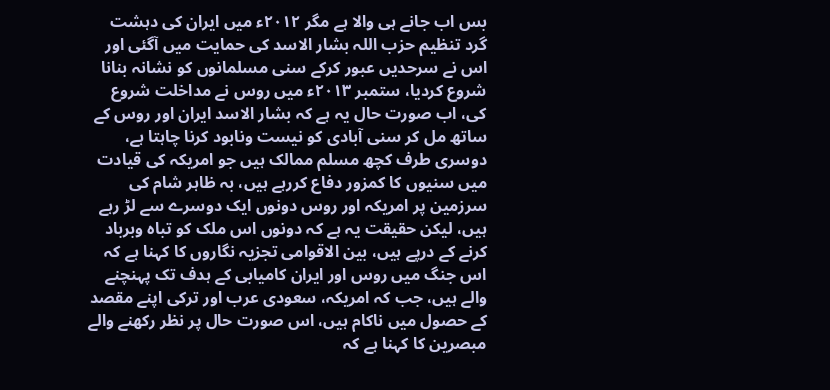بس اب جانے ہی والا ہے مگر ۲۰۱۲ء میں ایران کی دہشت گرد تنظیم حزب اللہ بشار الاسد کی حمایت میں آگئی اور اس نے سرحدیں عبور کرکے سنی مسلمانوں کو نشانہ بنانا شروع کردیا، ستمبر ۲۰۱۳ء میں روس نے مداخلت شروع کی، اب صورت حال یہ ہے کہ بشار الاسد ایران اور روس کے ساتھ مل کر سنی آبادی کو نیست ونابود کرنا چاہتا ہے، دوسری طرف کچھ مسلم ممالک ہیں جو امریکہ کی قیادت میں سنیوں کا کمزور دفاع کررہے ہیں، بہ ظاہر شام کی سرزمین پر امریکہ اور روس دونوں ایک دوسرے سے لڑ رہے ہیں، لیکن حقیقت یہ ہے کہ دونوں اس ملک کو تباہ وبرباد کرنے کے درپے ہیں، بین الاقوامی تجزیہ نگاروں کا کہنا ہے کہ اس جنگ میں روس اور ایران کامیابی کے ہدف تک پہنچنے والے ہیں، جب کہ امریکہ، سعودی عرب اور ترکی اپنے مقصد کے حصول میں ناکام ہیں، اس صورت حال پر نظر رکھنے والے مبصرین کا کہنا ہے کہ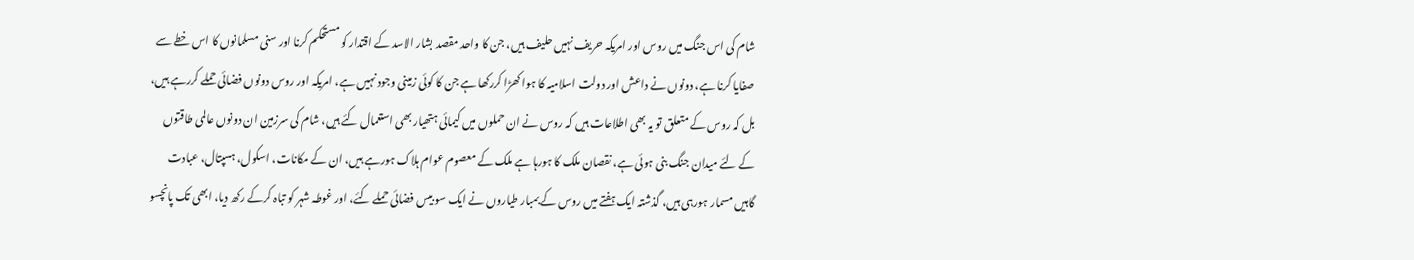شام کی اس جنگ میں روس اور امریکہ حریف نہیں حلیف ہیں، جن کا واحد مقصد بشار الاسد کے اقتدار کو مستحکم کرنا اور سنی مسلمانوں کا اس خطے سے صفایا کرنا ہے، دونوں نے داعش اور دولت اسلامیہ کا ہوا کھڑا کررکھا ہے جن کا کوئی زمینی وجود نہیں ہے، امریکہ اور روس دونوں فضائی حملے کررہے ہیں، بل کہ روس کے متعلق تو یہ بھی اطلاعات ہیں کہ روس نے ان حملوں میں کیمائی ہتھیار بھی استعمال کئے ہیں، شام کی سرزمین ان دونوں عالمی طاقتوں کے لئے میدان جنگ بنی ہوئی ہے، نقصان ملک کا ہورہا ہے ملک کے معصوم عوام ہلاک ہورہے ہیں، ان کے مکانات، اسکول، ہسپتال، عبادت گاہیں مسمار ہورہی ہیں، گذشتہ ایک ہفتے میں روس کے بمبار طیاروں نے ایک سو بیس فضائی حملے کئے، اور غوطہ شہر کو تباہ کرکے رکھ دیا، ابھی تک پانچسو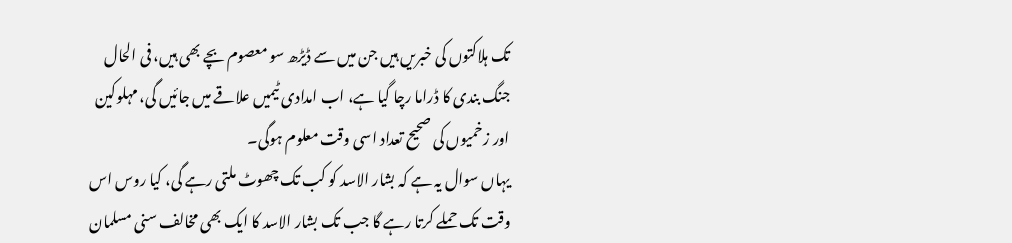تک ہلاکتوں کی خبریں ہیں جن میں سے ڈیڑھ سو معصوم بچے بھی ہیں، فی الحال جنگ بندی کا ڈراما رچا گیا ہے، اب امدادی ٹیمیں علاقے میں جائیں گی، مہلوکین اور زخمیوں کی صحیح تعداد اسی وقت معلوم ہوگی۔
یہاں سوال یہ ہے کہ بشار الاسد کو کب تک چھوٹ ملتی رہے گی، کیا روس اس وقت تک حملے کرتا رہے گا جب تک بشار الاسد کا ایک بھی مخالف سنی مسلمان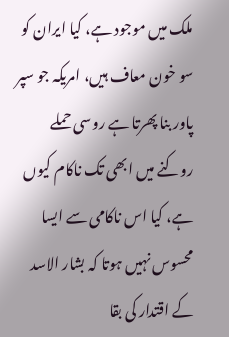ملک میں موجود ہے، کیا ایران کو سو خون معاف ہیں، امریکہ جو سپر پاور بنا پھرتا ہے روسی حملے روکنے میں ابھی تک ناکام کیوں ہے، کیا اس ناکامی سے ایسا محسوس نہیں ہوتا کہ بشار الاسد کے اقتدار کی بقا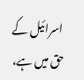اسرائیل کے حق میں ہے،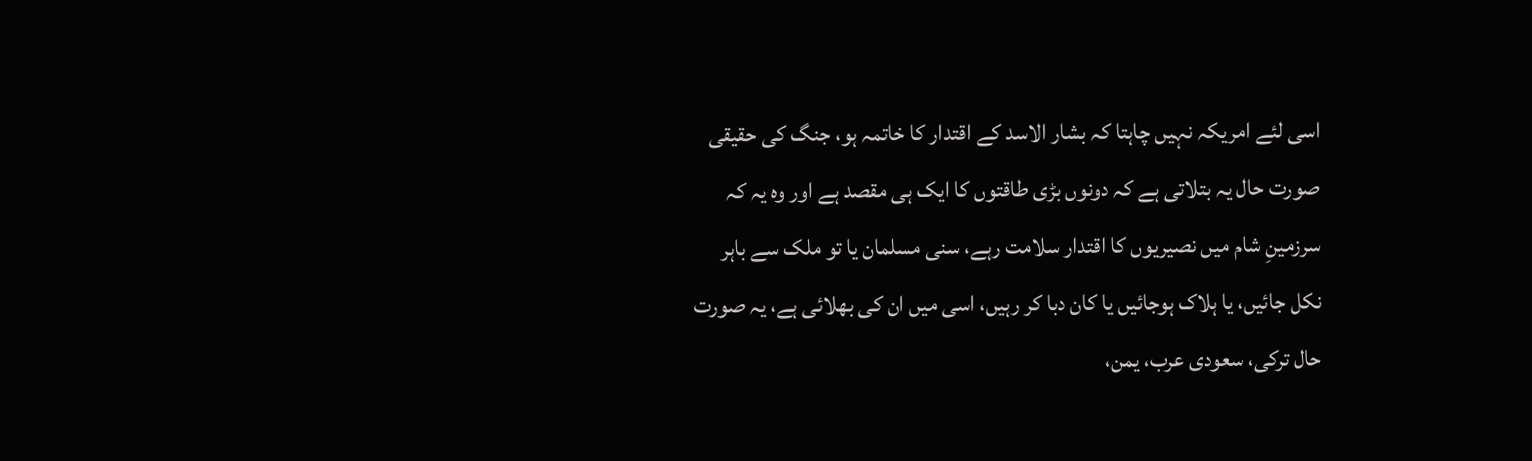اسی لئے امریکہ نہیں چاہتا کہ بشار الاسد کے اقتدار کا خاتمہ ہو، جنگ کی حقیقی صورت حال یہ بتلاتی ہے کہ دونوں بڑی طاقتوں کا ایک ہی مقصد ہے اور وہ یہ کہ سرزمینِ شام میں نصیریوں کا اقتدار سلامت رہے، سنی مسلمان یا تو ملک سے باہر نکل جائیں، یا ہلاک ہوجائیں یا کان دبا کر رہیں، اسی میں ان کی بھلائی ہے، یہ صورت حال ترکی، سعودی عرب، یمن،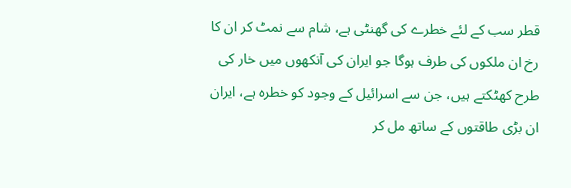قطر سب کے لئے خطرے کی گھنٹی ہے، شام سے نمٹ کر ان کا رخ ان ملکوں کی طرف ہوگا جو ایران کی آنکھوں میں خار کی طرح کھٹکتے ہیں، جن سے اسرائیل کے وجود کو خطرہ ہے، ایران ان بڑی طاقتوں کے ساتھ مل کر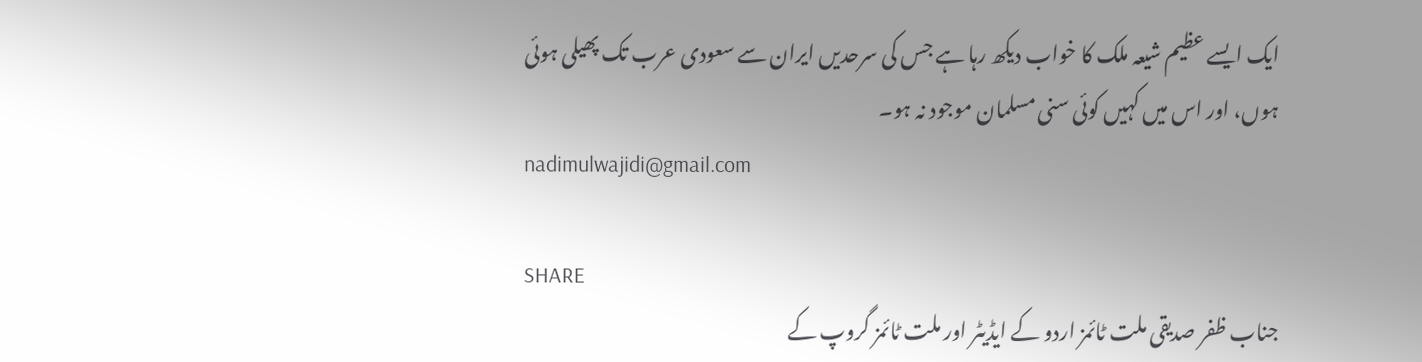ایک ایسے عظیم شیعہ ملک کا خواب دیکھ رہا ہے جس کی سرحدیں ایران سے سعودی عرب تک پھیلی ہوئی ہوں، اور اس میں کہیں کوئی سنی مسلمان موجود نہ ہو۔
nadimulwajidi@gmail.com

SHARE
جناب ظفر صدیقی ملت ٹائمز اردو کے ایڈیٹر اور ملت ٹائمز گروپ کے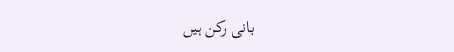بانی رکن ہیں